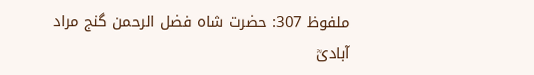ملفوظ 307: حضرت شاہ فضل الرحمن گنج مراد آبادیؒ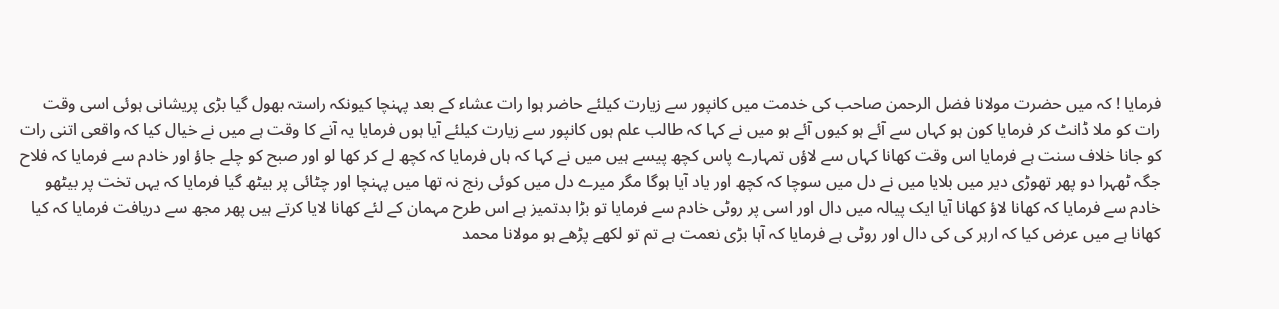فرمایا ! کہ میں حضرت مولانا فضل الرحمن صاحب کی خدمت میں کانپور سے زیارت کیلئے حاضر ہوا رات عشاء کے بعد پہنچا کیونکہ راستہ بھول گیا بڑی پریشانی ہوئی اسی وقت رات کو ملا ڈانٹ کر فرمایا کون ہو کہاں سے آئے ہو کیوں آئے ہو میں نے کہا کہ طالب علم ہوں کانپور سے زیارت کیلئے آیا ہوں فرمایا یہ آنے کا وقت ہے میں نے خیال کیا کہ واقعی اتنی رات کو جانا خلاف سنت ہے فرمایا اس وقت کھانا کہاں سے لاؤں تمہارے پاس کچھ پیسے ہیں میں نے کہا کہ ہاں فرمایا کہ کچھ لے کر کھا لو اور صبح کو چلے جاؤ اور خادم سے فرمایا کہ فلاح جگہ ٹھہرا دو پھر تھوڑی دیر میں بلایا میں نے دل میں سوچا کہ کچھ اور یاد آیا ہوگا مگر میرے دل میں کوئی رنج نہ تھا میں پہنچا اور چٹائی پر بیٹھ گیا فرمایا کہ یہں تخت پر بیٹھو خادم سے فرمایا کہ کھانا لاؤ کھانا آیا ایک پیالہ میں دال اور اسی پر روٹی خادم سے فرمایا تو بڑا بدتمیز ہے اس طرح مہمان کے لئے کھانا لایا کرتے ہیں پھر مجھ سے دریافت فرمایا کہ کیا کھانا ہے میں عرض کیا کہ ارہر کی کی دال اور روٹی ہے فرمایا کہ آہا بڑی نعمت ہے تم تو لکھے پڑھے ہو مولانا محمد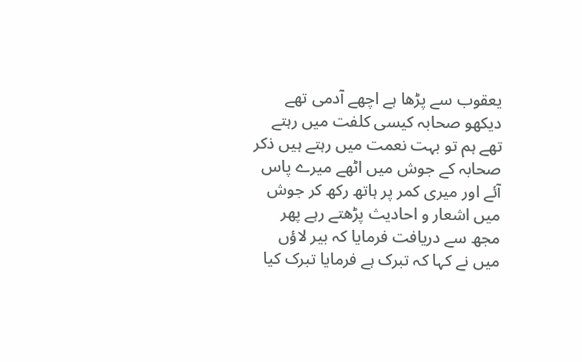یعقوب سے پڑھا ہے اچھے آدمی تھے دیکھو صحابہ کیسی کلفت میں رہتے تھے ہم تو بہت نعمت میں رہتے ہیں ذکر صحابہ کے جوش میں اٹھے میرے پاس آئے اور میری کمر پر ہاتھ رکھ کر جوش میں اشعار و احادیث پڑھتے رہے پھر مجھ سے دریافت فرمایا کہ بیر لاؤں میں نے کہا کہ تبرک ہے فرمایا تبرک کیا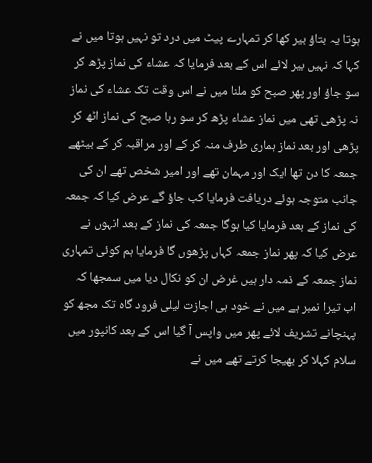ہوتا یہ بتاؤ بیر کھا کر تمہارے پیٹ میں درد تو نہیں ہوتا میں نے کہا کہ نہیں بیر لائے اس کے بعد فرمایا کہ عشاء کی نماز پڑھ کر سو جاؤ اور پھر صبح کو ملنا میں نے اس وقت تک عشاء کی نماز نہ پڑھی تھی میں نماز عشاء پڑھ کر سو رہا صبح کی نماز اٹھ کر پڑھی اور بعد نماز ہماری طرف منہ کر کے اور مراقبہ کر کے بیٹھے جمعہ کا دن تھا ایک اور مہمان تھے اور امیر شخص تھے ان کی جانب متوجہ ہوئے دریافت فرمایا کب جاؤ گے عرض کیا کہ جمعہ کی نماز کے بعد فرمایا کیا ہوگا جمعہ کی نماز کے بعد انہوں نے عرض کیا کہ پھر نماز جمعہ کہاں پڑھوں گا فرمایا ہم کوئی تمہاری نماز جمعہ کے ذمہ دار ہیں غرض ان کو نکال دیا میں سمجھا کہ اب تیرا نمبر ہے میں نے خود ہی اجازت لیلی فرود گاہ تک مجھ کو پہنچانے تشریف لائے پھر میں واپس آ گیا اس کے بعد کانپور میں سلام کہلا کر بھیجا کرتے تھے میں نے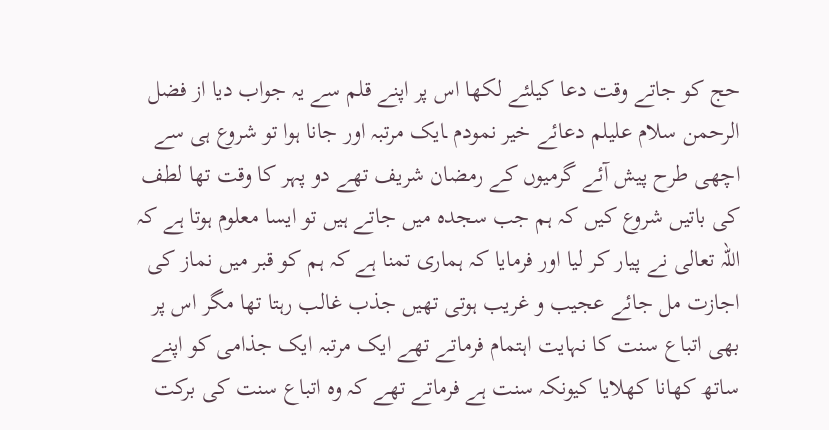حج کو جاتے وقت دعا کیلئے لکھا اس پر اپنے قلم سے یہ جواب دیا از فضل الرحمن سلام علیلم دعائے خیر نمودم ـایک مرتبہ اور جانا ہوا تو شروع ہی سے اچھی طرح پیش آئے گرمیوں کے رمضان شریف تھے دو پہر کا وقت تھا لطف کی باتیں شروع کیں کہ ہم جب سجدہ میں جاتے ہیں تو ایسا معلوم ہوتا ہے کہ اللہ تعالی نے پیار کر لیا اور فرمایا کہ ہماری تمنا ہے کہ ہم کو قبر میں نماز کی اجازت مل جائے عجیب و غریب ہوتی تھیں جذب غالب رہتا تھا مگر اس پر بھی اتباع سنت کا نہایت اہتمام فرماتے تھے ایک مرتبہ ایک جذامی کو اپنے ساتھ کھانا کھلایا کیونکہ سنت ہے فرماتے تھے کہ وہ اتباع سنت کی برکت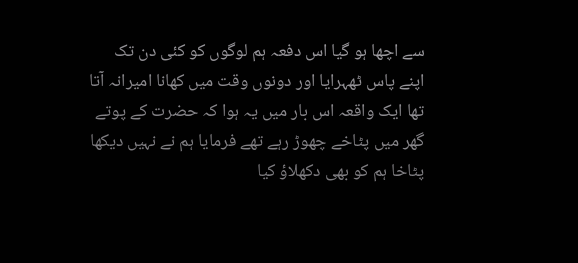سے اچھا ہو گیا اس دفعہ ہم لوگوں کو کئی دن تک اپنے پاس ٹھہرایا اور دونوں وقت میں کھانا امیرانہ آتا تھا ایک واقعہ اس بار میں یہ ہوا کہ حضرت کے پوتے گھر میں پٹاخے چھوڑ رہے تھے فرمایا ہم نے نہیں دیکھا پٹاخا ہم کو بھی دکھلاؤ کیا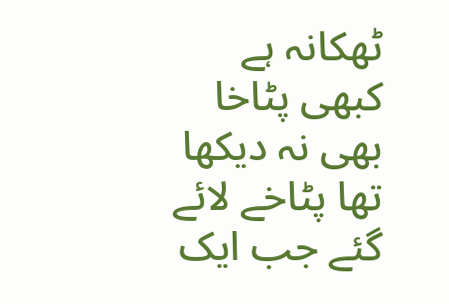ٹھکانہ ہے کبھی پٹاخا بھی نہ دیکھا تھا پٹاخے لائے گئے جب ایک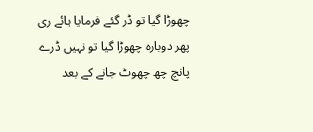چھوڑا گیا تو ڈر گئے فرمایا ہائے ری پھر دوبارہ چھوڑا گیا تو نہیں ڈرے پانچ چھ چھوٹ جانے کے بعد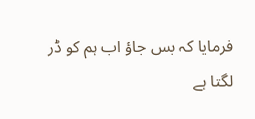فرمایا کہ بس جاؤ اب ہم کو ڈر لگتا ہے